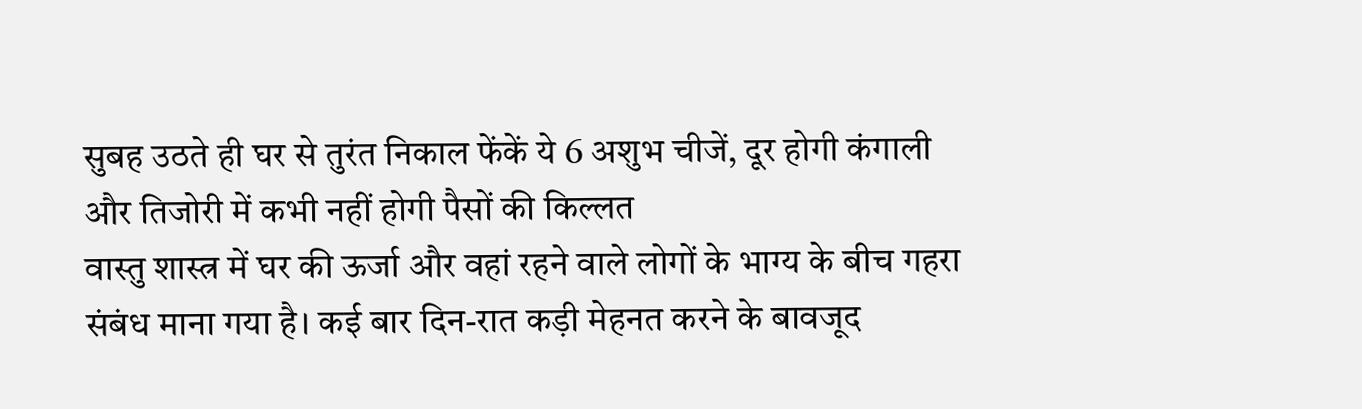सुबह उठते ही घर से तुरंत निकाल फेंकें ये 6 अशुभ चीजें, दूर होगी कंगाली और तिजोरी में कभी नहीं होगी पैसों की किल्लत
वास्तु शास्त्र में घर की ऊर्जा और वहां रहने वाले लोगों के भाग्य के बीच गहरा संबंध माना गया है। कई बार दिन-रात कड़ी मेहनत करने के बावजूद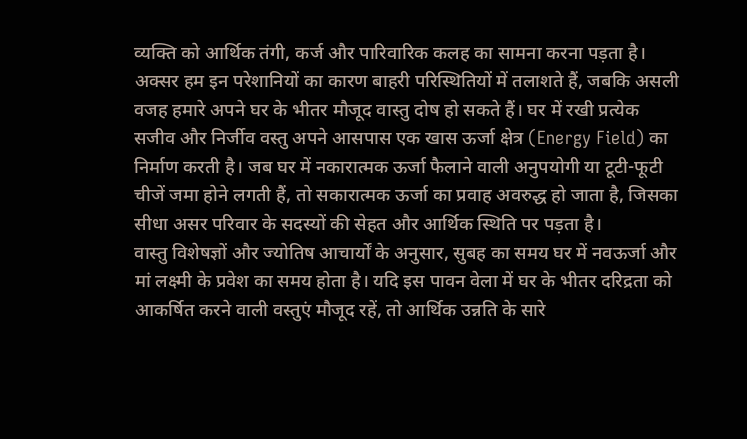व्यक्ति को आर्थिक तंगी, कर्ज और पारिवारिक कलह का सामना करना पड़ता है। अक्सर हम इन परेशानियों का कारण बाहरी परिस्थितियों में तलाशते हैं, जबकि असली वजह हमारे अपने घर के भीतर मौजूद वास्तु दोष हो सकते हैं। घर में रखी प्रत्येक सजीव और निर्जीव वस्तु अपने आसपास एक खास ऊर्जा क्षेत्र (Energy Field) का निर्माण करती है। जब घर में नकारात्मक ऊर्जा फैलाने वाली अनुपयोगी या टूटी-फूटी चीजें जमा होने लगती हैं, तो सकारात्मक ऊर्जा का प्रवाह अवरुद्ध हो जाता है, जिसका सीधा असर परिवार के सदस्यों की सेहत और आर्थिक स्थिति पर पड़ता है।
वास्तु विशेषज्ञों और ज्योतिष आचार्यों के अनुसार, सुबह का समय घर में नवऊर्जा और मां लक्ष्मी के प्रवेश का समय होता है। यदि इस पावन वेला में घर के भीतर दरिद्रता को आकर्षित करने वाली वस्तुएं मौजूद रहें, तो आर्थिक उन्नति के सारे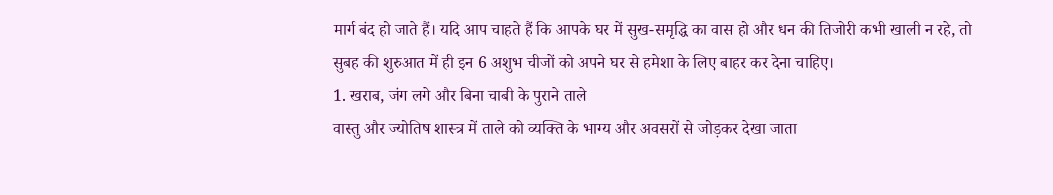मार्ग बंद हो जाते हैं। यदि आप चाहते हैं कि आपके घर में सुख-समृद्धि का वास हो और धन की तिजोरी कभी खाली न रहे, तो सुबह की शुरुआत में ही इन 6 अशुभ चीजों को अपने घर से हमेशा के लिए बाहर कर देना चाहिए।
1. खराब, जंग लगे और बिना चाबी के पुराने ताले
वास्तु और ज्योतिष शास्त्र में ताले को व्यक्ति के भाग्य और अवसरों से जोड़कर देखा जाता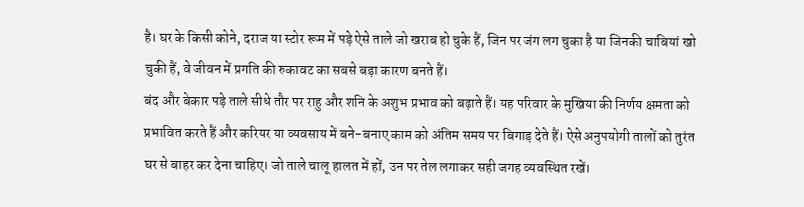है। घर के किसी कोने, दराज या स्टोर रूम में पड़े ऐसे ताले जो खराब हो चुके हैं, जिन पर जंग लग चुका है या जिनकी चाबियां खो चुकी हैं, वे जीवन में प्रगति की रुकावट का सबसे बड़ा कारण बनते हैं।
बंद और बेकार पड़े ताले सीधे तौर पर राहु और शनि के अशुभ प्रभाव को बढ़ाते हैं। यह परिवार के मुखिया की निर्णय क्षमता को प्रभावित करते हैं और करियर या व्यवसाय में बने-बनाए काम को अंतिम समय पर बिगाड़ देते हैं। ऐसे अनुपयोगी तालों को तुरंत घर से बाहर कर देना चाहिए। जो ताले चालू हालत में हों, उन पर तेल लगाकर सही जगह व्यवस्थित रखें।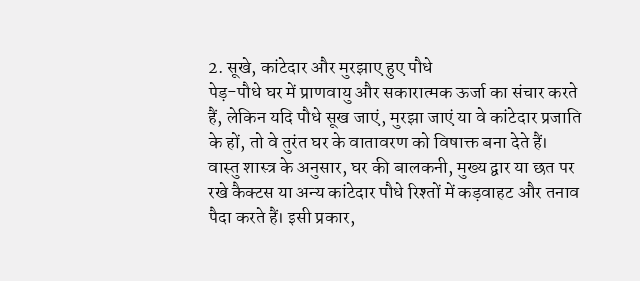2. सूखे, कांटेदार और मुरझाए हुए पौधे
पेड़-पौधे घर में प्राणवायु और सकारात्मक ऊर्जा का संचार करते हैं, लेकिन यदि पौधे सूख जाएं, मुरझा जाएं या वे कांटेदार प्रजाति के हों, तो वे तुरंत घर के वातावरण को विषाक्त बना देते हैं।
वास्तु शास्त्र के अनुसार, घर की बालकनी, मुख्य द्वार या छत पर रखे कैक्टस या अन्य कांटेदार पौधे रिश्तों में कड़वाहट और तनाव पैदा करते हैं। इसी प्रकार,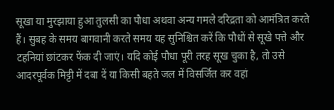सूखा या मुरझाया हुआ तुलसी का पौधा अथवा अन्य गमले दरिद्रता को आमंत्रित करते हैं। सुबह के समय बागवानी करते समय यह सुनिश्चित करें कि पौधों से सूखे पत्ते और टहनियां छांटकर फेंक दी जाएं। यदि कोई पौधा पूरी तरह सूख चुका है, तो उसे आदरपूर्वक मिट्टी में दबा दें या किसी बहते जल में विसर्जित कर वहां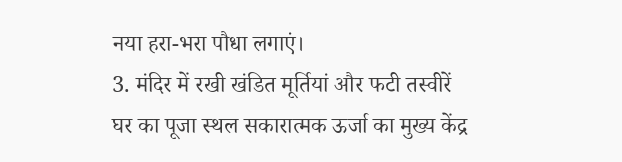नया हरा-भरा पौधा लगाएं।
3. मंदिर में रखी खंडित मूर्तियां और फटी तस्वीरें
घर का पूजा स्थल सकारात्मक ऊर्जा का मुख्य केंद्र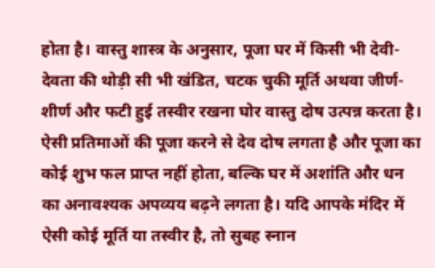होता है। वास्तु शास्त्र के अनुसार, पूजा घर में किसी भी देवी-देवता की थोड़ी सी भी खंडित, चटक चुकी मूर्ति अथवा जीर्ण-शीर्ण और फटी हुई तस्वीर रखना घोर वास्तु दोष उत्पन्न करता है।
ऐसी प्रतिमाओं की पूजा करने से देव दोष लगता है और पूजा का कोई शुभ फल प्राप्त नहीं होता, बल्कि घर में अशांति और धन का अनावश्यक अपव्यय बढ़ने लगता है। यदि आपके मंदिर में ऐसी कोई मूर्ति या तस्वीर है, तो सुबह स्नान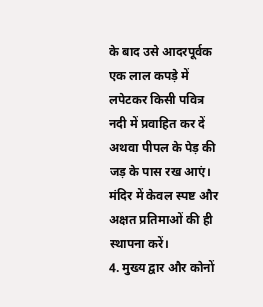के बाद उसे आदरपूर्वक एक लाल कपड़े में लपेटकर किसी पवित्र नदी में प्रवाहित कर दें अथवा पीपल के पेड़ की जड़ के पास रख आएं। मंदिर में केवल स्पष्ट और अक्षत प्रतिमाओं की ही स्थापना करें।
4. मुख्य द्वार और कोनों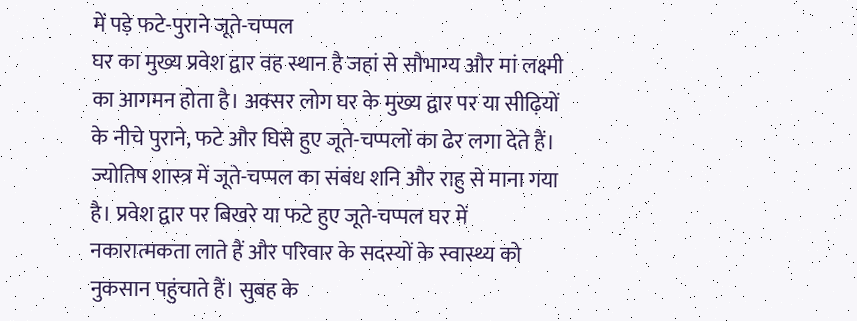में पड़े फटे-पुराने जूते-चप्पल
घर का मुख्य प्रवेश द्वार वह स्थान है जहां से सौभाग्य और मां लक्ष्मी का आगमन होता है। अक्सर लोग घर के मुख्य द्वार पर या सीढ़ियों के नीचे पुराने, फटे और घिसे हुए जूते-चप्पलों का ढेर लगा देते हैं।
ज्योतिष शास्त्र में जूते-चप्पल का संबंध शनि और राहु से माना गया है। प्रवेश द्वार पर बिखरे या फटे हुए जूते-चप्पल घर में नकारात्मकता लाते हैं और परिवार के सदस्यों के स्वास्थ्य को नुकसान पहुंचाते हैं। सुबह के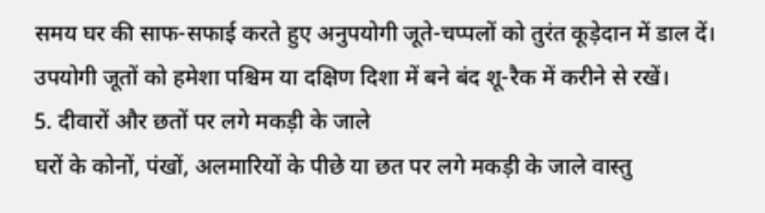समय घर की साफ-सफाई करते हुए अनुपयोगी जूते-चप्पलों को तुरंत कूड़ेदान में डाल दें। उपयोगी जूतों को हमेशा पश्चिम या दक्षिण दिशा में बने बंद शू-रैक में करीने से रखें।
5. दीवारों और छतों पर लगे मकड़ी के जाले
घरों के कोनों, पंखों, अलमारियों के पीछे या छत पर लगे मकड़ी के जाले वास्तु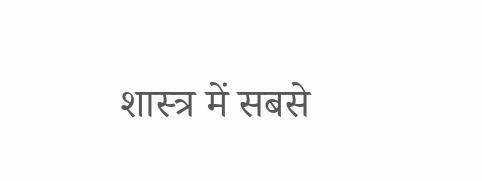शास्त्र में सबसे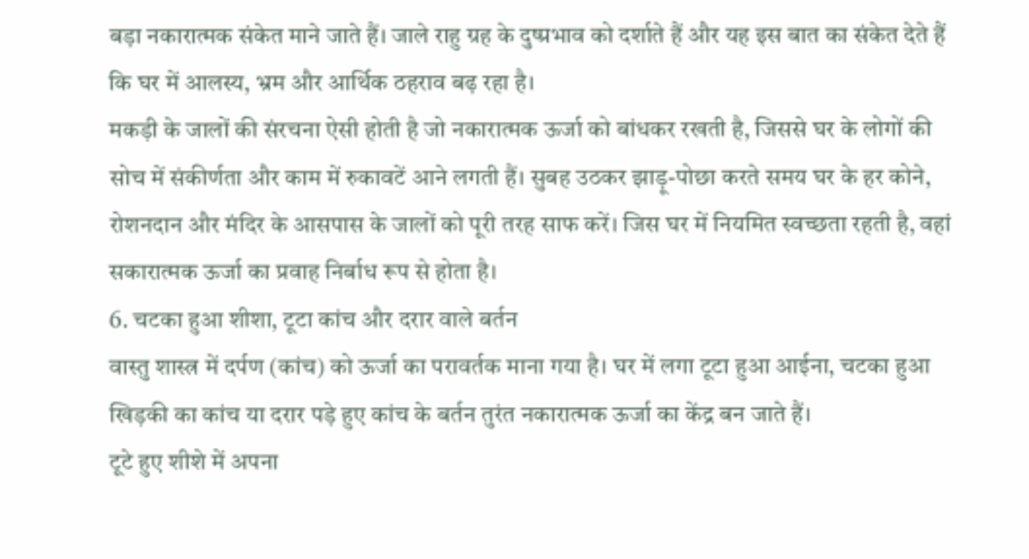बड़ा नकारात्मक संकेत माने जाते हैं। जाले राहु ग्रह के दुष्प्रभाव को दर्शाते हैं और यह इस बात का संकेत देते हैं कि घर में आलस्य, भ्रम और आर्थिक ठहराव बढ़ रहा है।
मकड़ी के जालों की संरचना ऐसी होती है जो नकारात्मक ऊर्जा को बांधकर रखती है, जिससे घर के लोगों की सोच में संकीर्णता और काम में रुकावटें आने लगती हैं। सुबह उठकर झाड़ू-पोछा करते समय घर के हर कोने, रोशनदान और मंदिर के आसपास के जालों को पूरी तरह साफ करें। जिस घर में नियमित स्वच्छता रहती है, वहां सकारात्मक ऊर्जा का प्रवाह निर्बाध रूप से होता है।
6. चटका हुआ शीशा, टूटा कांच और दरार वाले बर्तन
वास्तु शास्त्र में दर्पण (कांच) को ऊर्जा का परावर्तक माना गया है। घर में लगा टूटा हुआ आईना, चटका हुआ खिड़की का कांच या दरार पड़े हुए कांच के बर्तन तुरंत नकारात्मक ऊर्जा का केंद्र बन जाते हैं।
टूटे हुए शीशे में अपना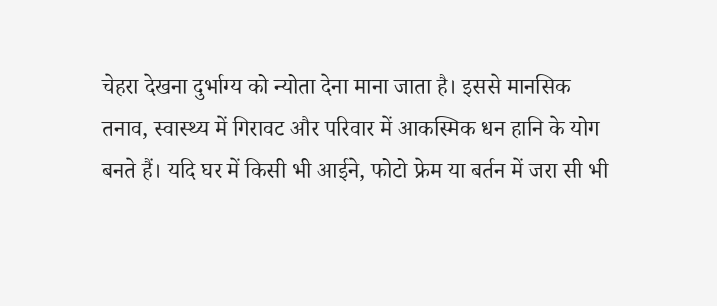चेहरा देखना दुर्भाग्य को न्योता देना माना जाता है। इससे मानसिक तनाव, स्वास्थ्य में गिरावट और परिवार में आकस्मिक धन हानि के योग बनते हैं। यदि घर में किसी भी आईने, फोटो फ्रेम या बर्तन में जरा सी भी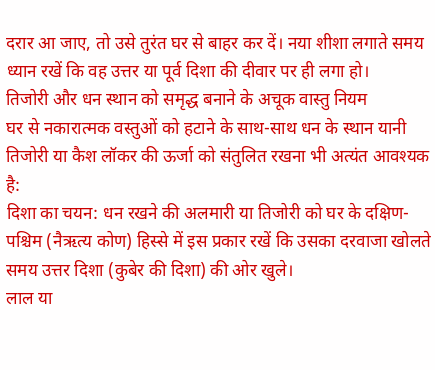दरार आ जाए, तो उसे तुरंत घर से बाहर कर दें। नया शीशा लगाते समय ध्यान रखें कि वह उत्तर या पूर्व दिशा की दीवार पर ही लगा हो।
तिजोरी और धन स्थान को समृद्ध बनाने के अचूक वास्तु नियम
घर से नकारात्मक वस्तुओं को हटाने के साथ-साथ धन के स्थान यानी तिजोरी या कैश लॉकर की ऊर्जा को संतुलित रखना भी अत्यंत आवश्यक है:
दिशा का चयन: धन रखने की अलमारी या तिजोरी को घर के दक्षिण-पश्चिम (नैऋत्य कोण) हिस्से में इस प्रकार रखें कि उसका दरवाजा खोलते समय उत्तर दिशा (कुबेर की दिशा) की ओर खुले।
लाल या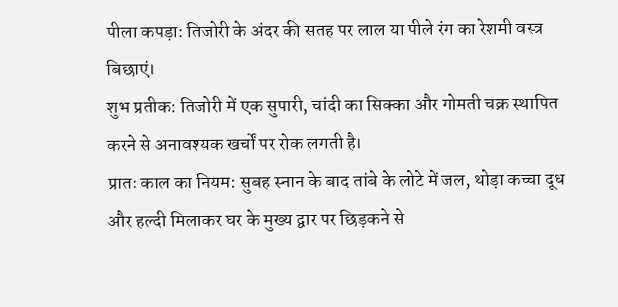पीला कपड़ा: तिजोरी के अंदर की सतह पर लाल या पीले रंग का रेशमी वस्त्र बिछाएं।
शुभ प्रतीक: तिजोरी में एक सुपारी, चांदी का सिक्का और गोमती चक्र स्थापित करने से अनावश्यक खर्चों पर रोक लगती है।
प्रातः काल का नियम: सुबह स्नान के बाद तांबे के लोटे में जल, थोड़ा कच्चा दूध और हल्दी मिलाकर घर के मुख्य द्वार पर छिड़कने से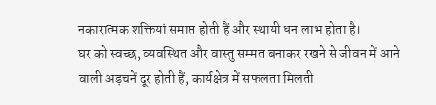नकारात्मक शक्तियां समाप्त होती हैं और स्थायी धन लाभ होता है।
घर को स्वच्छ, व्यवस्थित और वास्तु सम्मत बनाकर रखने से जीवन में आने वाली अड़चनें दूर होती हैं, कार्यक्षेत्र में सफलता मिलती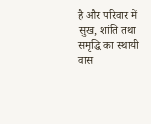है और परिवार में सुख, शांति तथा समृद्धि का स्थायी वास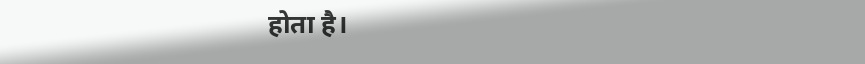होता है।